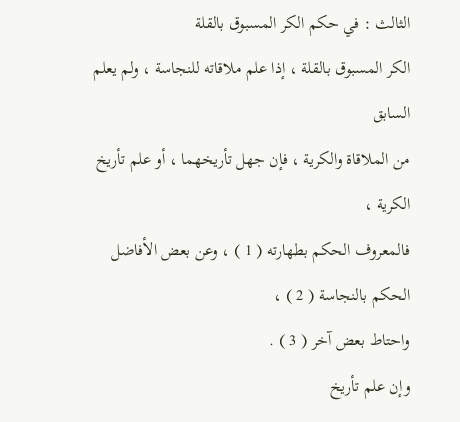الثالث : في حكم الكر المسبوق بالقلة
الكر المسبوق بالقلة ، إذا علم ملاقاته للنجاسة ، ولم يعلم السابق
من الملاقاة والكرية ، فإن جهل تأريخهما ، أو علم تأريخ الكرية ،
فالمعروف الحكم بطهارته ( 1 ) ، وعن بعض الأفاضل الحكم بالنجاسة ( 2 ) ،
واحتاط بعض آخر ( 3 ) .
وإن علم تأريخ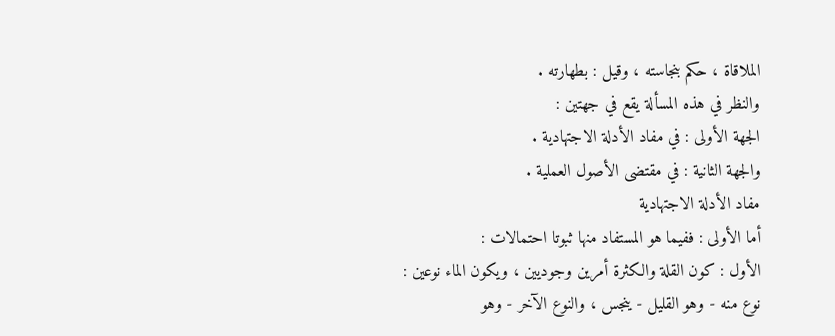الملاقاة ، حكم بنجاسته ، وقيل : بطهارته .
والنظر في هذه المسألة يقع في جهتين :
الجهة الأولى : في مفاد الأدلة الاجتهادية .
والجهة الثانية : في مقتضى الأصول العملية .
مفاد الأدلة الاجتهادية
أما الأولى : ففيما هو المستفاد منها ثبوتا احتمالات :
الأول : كون القلة والكثرة أمرين وجوديين ، ويكون الماء نوعين :
نوع منه - وهو القليل - ينجس ، والنوع الآخر - وهو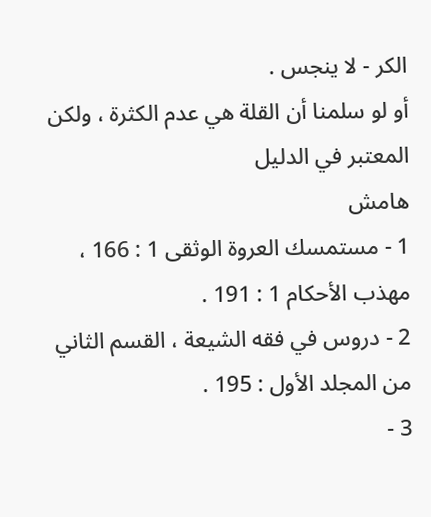الكر - لا ينجس .
أو لو سلمنا أن القلة هي عدم الكثرة ، ولكن المعتبر في الدليل
هامش
1 - مستمسك العروة الوثقى 1 : 166 ، مهذب الأحكام 1 : 191 .
2 - دروس في فقه الشيعة ، القسم الثاني من المجلد الأول : 195 .
3 -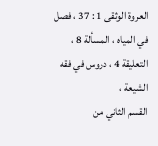العروة الوثقى 1 : 37 ، فصل في المياه ، المسألة 8 ، التعليقة 4 ، دروس في فقه الشيعة ،
القسم الثاني من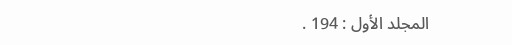المجلد الأول : 194 .